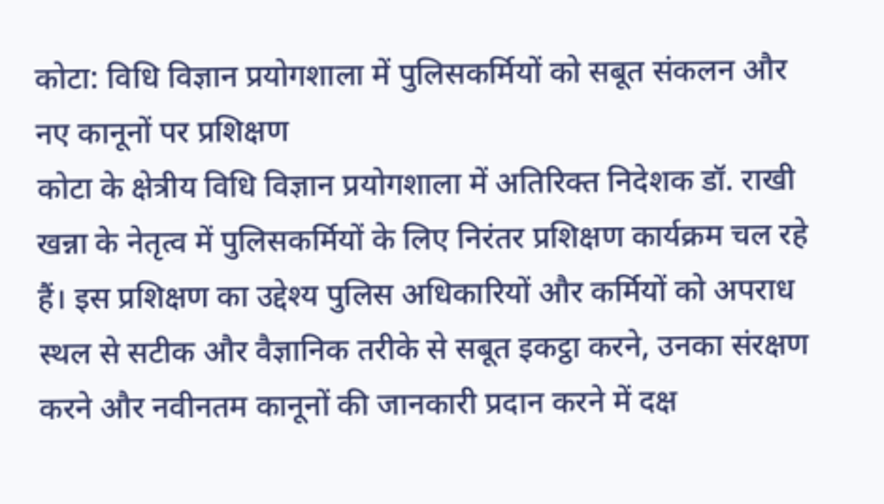कोटा: विधि विज्ञान प्रयोगशाला में पुलिसकर्मियों को सबूत संकलन और नए कानूनों पर प्रशिक्षण
कोटा के क्षेत्रीय विधि विज्ञान प्रयोगशाला में अतिरिक्त निदेशक डॉ. राखी खन्ना के नेतृत्व में पुलिसकर्मियों के लिए निरंतर प्रशिक्षण कार्यक्रम चल रहे हैं। इस प्रशिक्षण का उद्देश्य पुलिस अधिकारियों और कर्मियों को अपराध स्थल से सटीक और वैज्ञानिक तरीके से सबूत इकट्ठा करने, उनका संरक्षण करने और नवीनतम कानूनों की जानकारी प्रदान करने में दक्ष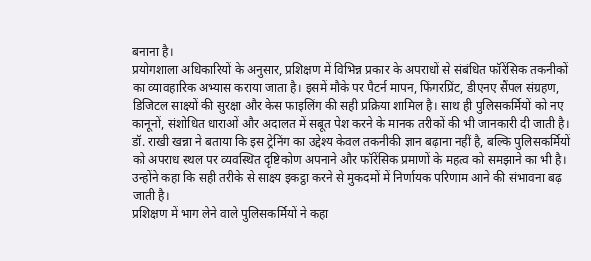बनाना है।
प्रयोगशाला अधिकारियों के अनुसार, प्रशिक्षण में विभिन्न प्रकार के अपराधों से संबंधित फॉरेंसिक तकनीकों का व्यावहारिक अभ्यास कराया जाता है। इसमें मौके पर पैटर्न मापन, फिंगरप्रिंट, डीएनए सैंपल संग्रहण, डिजिटल साक्ष्यों की सुरक्षा और केस फाइलिंग की सही प्रक्रिया शामिल है। साथ ही पुलिसकर्मियों को नए कानूनों, संशोधित धाराओं और अदालत में सबूत पेश करने के मानक तरीकों की भी जानकारी दी जाती है।
डॉ. राखी खन्ना ने बताया कि इस ट्रेनिंग का उद्देश्य केवल तकनीकी ज्ञान बढ़ाना नहीं है, बल्कि पुलिसकर्मियों को अपराध स्थल पर व्यवस्थित दृष्टिकोण अपनाने और फॉरेंसिक प्रमाणों के महत्व को समझाने का भी है। उन्होंने कहा कि सही तरीके से साक्ष्य इकट्ठा करने से मुकदमों में निर्णायक परिणाम आने की संभावना बढ़ जाती है।
प्रशिक्षण में भाग लेने वाले पुलिसकर्मियों ने कहा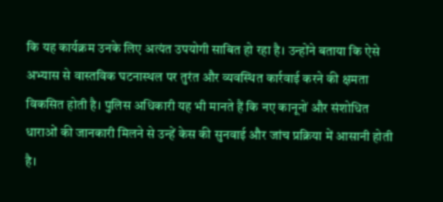कि यह कार्यक्रम उनके लिए अत्यंत उपयोगी साबित हो रहा है। उन्होंने बताया कि ऐसे अभ्यास से वास्तविक घटनास्थल पर तुरंत और व्यवस्थित कार्रवाई करने की क्षमता विकसित होती है। पुलिस अधिकारी यह भी मानते हैं कि नए कानूनों और संशोधित धाराओं की जानकारी मिलने से उन्हें केस की सुनवाई और जांच प्रक्रिया में आसानी होती है।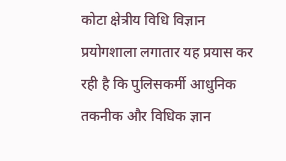कोटा क्षेत्रीय विधि विज्ञान प्रयोगशाला लगातार यह प्रयास कर रही है कि पुलिसकर्मी आधुनिक तकनीक और विधिक ज्ञान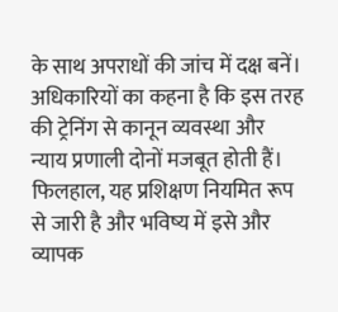के साथ अपराधों की जांच में दक्ष बनें। अधिकारियों का कहना है कि इस तरह की ट्रेनिंग से कानून व्यवस्था और न्याय प्रणाली दोनों मजबूत होती हैं।
फिलहाल, यह प्रशिक्षण नियमित रूप से जारी है और भविष्य में इसे और व्यापक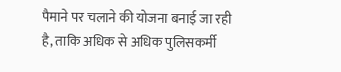पैमाने पर चलाने की योजना बनाई जा रही है, ताकि अधिक से अधिक पुलिसकर्मी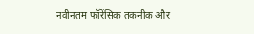नवीनतम फॉरेंसिक तकनीक और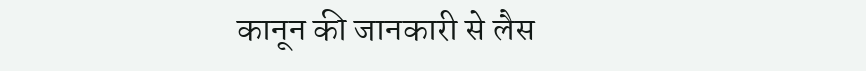कानून की जानकारी से लैस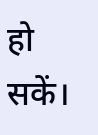हो सकें।